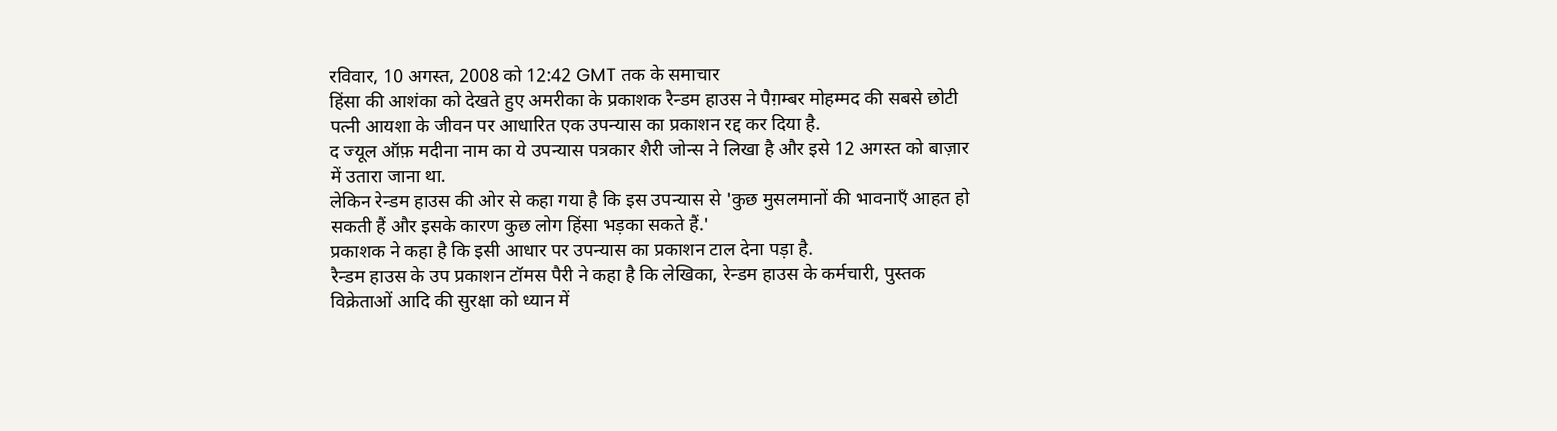रविवार, 10 अगस्त, 2008 को 12:42 GMT तक के समाचार
हिंसा की आशंका को देखते हुए अमरीका के प्रकाशक रैन्डम हाउस ने पैग़म्बर मोहम्मद की सबसे छोटी पत्नी आयशा के जीवन पर आधारित एक उपन्यास का प्रकाशन रद्द कर दिया है.
द ज्यूल ऑफ़ मदीना नाम का ये उपन्यास पत्रकार शैरी जोन्स ने लिखा है और इसे 12 अगस्त को बाज़ार में उतारा जाना था.
लेकिन रेन्डम हाउस की ओर से कहा गया है कि इस उपन्यास से 'कुछ मुसलमानों की भावनाएँ आहत हो सकती हैं और इसके कारण कुछ लोग हिंसा भड़का सकते हैं.'
प्रकाशक ने कहा है कि इसी आधार पर उपन्यास का प्रकाशन टाल देना पड़ा है.
रैन्डम हाउस के उप प्रकाशन टॉमस पैरी ने कहा है कि लेखिका, रेन्डम हाउस के कर्मचारी, पुस्तक विक्रेताओं आदि की सुरक्षा को ध्यान में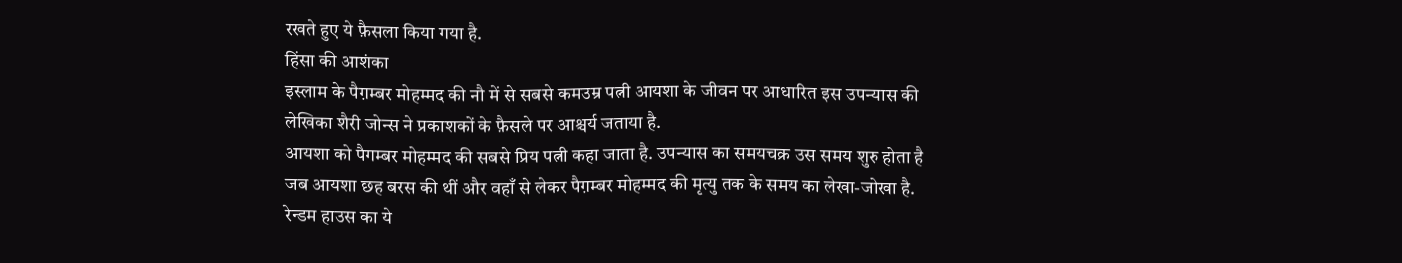रखते हुए ये फ़ैसला किया गया है.
हिंसा की आशंका
इस्लाम के पैग़म्बर मोहम्मद की नौ में से सबसे कमउम्र पत्नी आयशा के जीवन पर आधारित इस उपन्यास की लेखिका शैरी जोन्स ने प्रकाशकों के फ़ैसले पर आश्चर्य जताया है.
आयशा को पैगम्बर मोहम्मद की सबसे प्रिय पत्नी कहा जाता है. उपन्यास का समयचक्र उस समय शुरु होता है जब आयशा छह बरस की थीं और वहाँ से लेकर पैग़म्बर मोहम्मद की मृत्यु तक के समय का लेखा-जोखा है.
रेन्डम हाउस का ये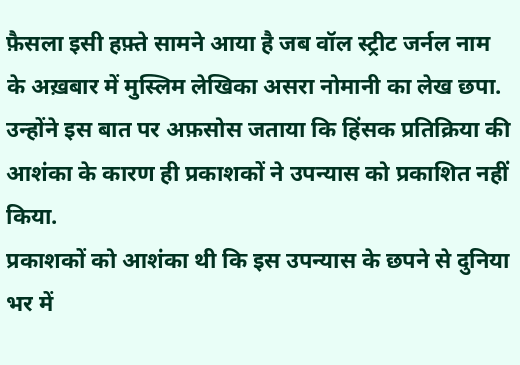फ़ैसला इसी हफ़्ते सामने आया है जब वॉल स्ट्रीट जर्नल नाम के अख़बार में मुस्लिम लेखिका असरा नोमानी का लेख छपा.
उन्होंने इस बात पर अफ़सोस जताया कि हिंसक प्रतिक्रिया की आशंका के कारण ही प्रकाशकों ने उपन्यास को प्रकाशित नहीं किया.
प्रकाशकों को आशंका थी कि इस उपन्यास के छपने से दुनिया भर में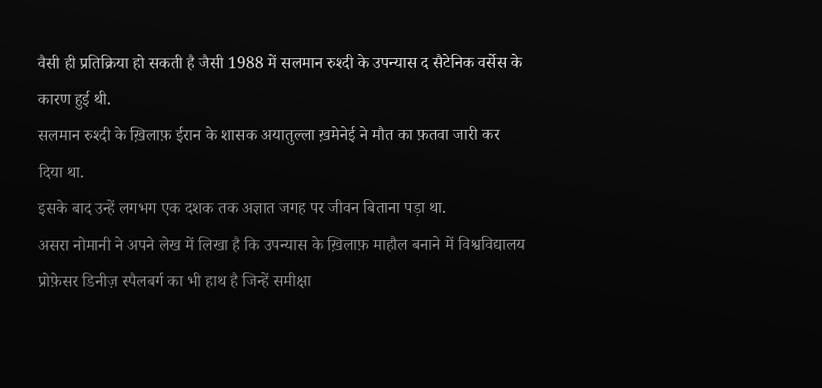वैसी ही प्रतिक्रिया हो सकती है जैसी 1988 में सलमान रुश्दी के उपन्यास द सैटेनिक वर्सेस के कारण हुई थी.
सलमान रुश्दी के ख़िलाफ़ ईरान के शासक अयातुल्ला ख़मेनेई ने मौत का फ़तवा जारी कर दिया था.
इसके बाद उन्हें लगभग एक दशक तक अज्ञात जगह पर जीवन बिताना पड़ा था.
असरा नोमानी ने अपने लेख में लिखा है कि उपन्यास के ख़िलाफ़ माहौल बनाने में विश्वविद्यालय प्रोफ़ेसर डिनीज़ स्पैलबर्ग का भी हाथ है जिन्हें समीक्षा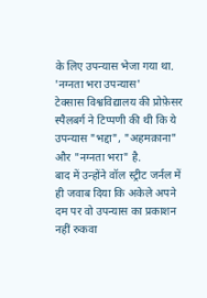के लिए उपन्यास भेजा गया था.
'नग्नता भरा उपन्यास'
टेक्सास विश्वविद्यालय की प्रोफ़ेसर स्पैलबर्ग ने टिप्पणी की थी कि ये उपन्यास "भद्दा", "अहमक़ाना" और "नग्नता भरा" है.
बाद में उन्होंने वॉल स्ट्रीट जर्नल में ही जवाब दिया कि अकेले अपने दम पर वो उपन्यास का प्रकाशन नहीं रुकवा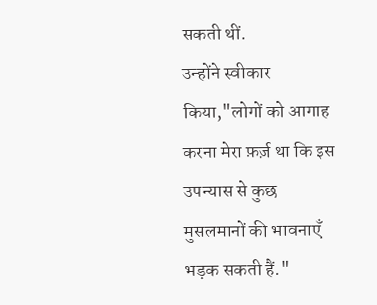सकती थीं.
उन्होंने स्वीकार किया,"लोगों को आगाह करना मेरा फ़र्ज़ था कि इस उपन्यास से कुछ मुसलमानों की भावनाएँ भड़क सकती हैं."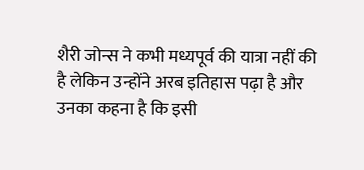शैरी जोन्स ने कभी मध्यपूर्व की यात्रा नहीं की है लेकिन उन्होंने अरब इतिहास पढ़ा है और उनका कहना है कि इसी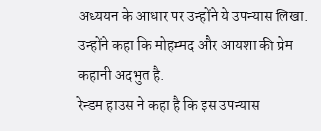अध्ययन के आधार पर उन्होंने ये उपन्यास लिखा.
उन्होंने कहा कि मोहम्मद और आयशा की प्रेम कहानी अदभुत है.
रेन्डम हाउस ने कहा है कि इस उपन्यास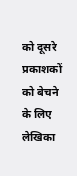को दूसरे प्रकाशकों को बेचने के लिए लेखिका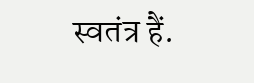स्वतंत्र हैं.